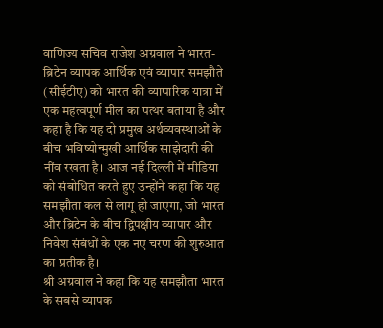वाणिज्य सचिव राजेश अग्रवाल ने भारत-ब्रिटेन व्यापक आर्थिक एवं व्यापार समझौते (सीईटीए) को भारत की व्यापारिक यात्रा में एक महत्वपूर्ण मील का पत्थर बताया है और कहा है कि यह दो प्रमुख अर्थव्यवस्थाओं के बीच भविष्योन्मुखी आर्थिक साझेदारी की नींव रखता है। आज नई दिल्ली में मीडिया को संबोधित करते हुए उन्होंने कहा कि यह समझौता कल से लागू हो जाएगा, जो भारत और ब्रिटेन के बीच द्विपक्षीय व्यापार और निवेश संबंधों के एक नए चरण की शुरुआत का प्रतीक है।
श्री अग्रवाल ने कहा कि यह समझौता भारत के सबसे व्यापक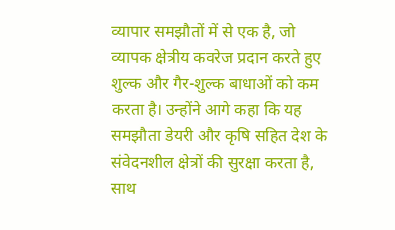व्यापार समझौतों में से एक है, जो व्यापक क्षेत्रीय कवरेज प्रदान करते हुए शुल्क और गैर-शुल्क बाधाओं को कम करता है। उन्होंने आगे कहा कि यह समझौता डेयरी और कृषि सहित देश के संवेदनशील क्षेत्रों की सुरक्षा करता है, साथ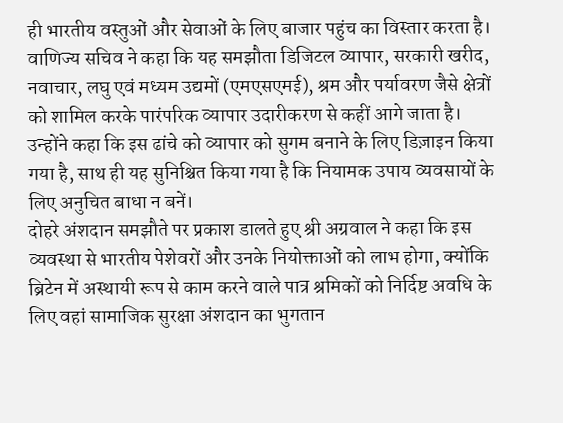ही भारतीय वस्तुओं और सेवाओं के लिए बाजार पहुंच का विस्तार करता है। वाणिज्य सचिव ने कहा कि यह समझौता डिजिटल व्यापार, सरकारी खरीद, नवाचार, लघु एवं मध्यम उद्यमों (एमएसएमई), श्रम और पर्यावरण जैसे क्षेत्रों को शामिल करके पारंपरिक व्यापार उदारीकरण से कहीं आगे जाता है। उन्होंने कहा कि इस ढांचे को व्यापार को सुगम बनाने के लिए डिज़ाइन किया गया है, साथ ही यह सुनिश्चित किया गया है कि नियामक उपाय व्यवसायों के लिए अनुचित बाधा न बनें।
दोहरे अंशदान समझौते पर प्रकाश डालते हुए श्री अग्रवाल ने कहा कि इस व्यवस्था से भारतीय पेशेवरों और उनके नियोक्ताओं को लाभ होगा, क्योंकि ब्रिटेन में अस्थायी रूप से काम करने वाले पात्र श्रमिकों को निर्दिष्ट अवधि के लिए वहां सामाजिक सुरक्षा अंशदान का भुगतान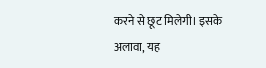करने से छूट मिलेगी। इसके अलावा, यह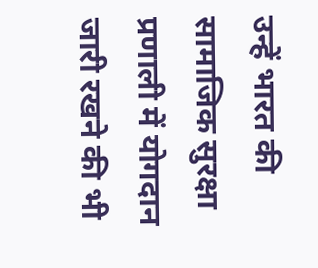उन्हें भारत की सामाजिक सुरक्षा प्रणाली में योगदान जारी रखने की भी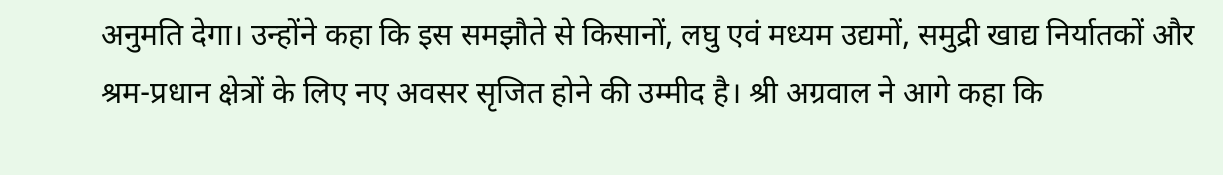अनुमति देगा। उन्होंने कहा कि इस समझौते से किसानों, लघु एवं मध्यम उद्यमों, समुद्री खाद्य निर्यातकों और श्रम-प्रधान क्षेत्रों के लिए नए अवसर सृजित होने की उम्मीद है। श्री अग्रवाल ने आगे कहा कि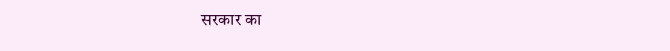सरकार का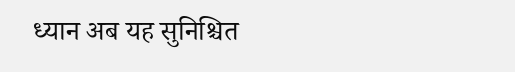ध्यान अब यह सुनिश्चित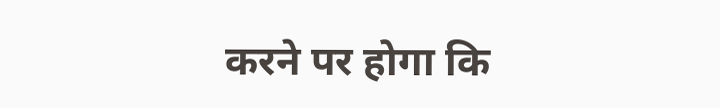करने पर होगा कि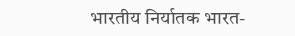भारतीय निर्यातक भारत-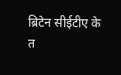ब्रिटेन सीईटीए के त